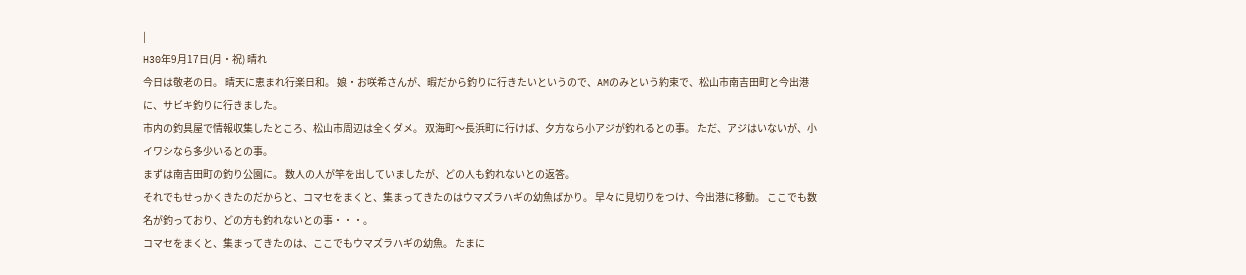|
H30年9月17日(月・祝) 晴れ
今日は敬老の日。 晴天に恵まれ行楽日和。 娘・お咲希さんが、暇だから釣りに行きたいというので、AMのみという約束で、松山市南吉田町と今出港に、サビキ釣りに行きました。
市内の釣具屋で情報収集したところ、松山市周辺は全くダメ。 双海町〜長浜町に行けば、夕方なら小アジが釣れるとの事。 ただ、アジはいないが、小イワシなら多少いるとの事。
まずは南吉田町の釣り公園に。 数人の人が竿を出していましたが、どの人も釣れないとの返答。
それでもせっかくきたのだからと、コマセをまくと、集まってきたのはウマズラハギの幼魚ばかり。 早々に見切りをつけ、今出港に移動。 ここでも数名が釣っており、どの方も釣れないとの事・・・。
コマセをまくと、集まってきたのは、ここでもウマズラハギの幼魚。 たまに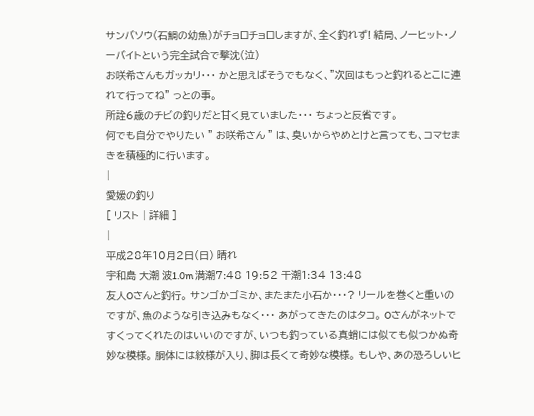サンバソウ(石鯛の幼魚)がチョロチョロしますが、全く釣れず! 結局、ノーヒット・ノーバイトという完全試合で撃沈(泣)
お咲希さんもガッカリ・・・ かと思えばそうでもなく、”次回はもっと釣れるとこに連れて行ってね” っとの事。
所詮6歳のチビの釣りだと甘く見ていました・・・ ちょっと反省です。
何でも自分でやりたい ” お咲希さん ” は、臭いからやめとけと言っても、コマセまきを積極的に行います。
|
愛媛の釣り
[ リスト | 詳細 ]
|
平成28年10月2日(日) 晴れ
宇和島 大潮 波1.0m 満潮7:48 19:52 干潮1:34 13:48
友人Oさんと釣行。 サンゴかゴミか、またまた小石か・・・? リールを巻くと重いのですが、魚のような引き込みもなく・・・ あがってきたのはタコ。 Oさんがネットですくってくれたのはいいのですが、いつも釣っている真蛸には似ても似つかぬ奇妙な模様。 胴体には紋様が入り、脚は長くて奇妙な模様。 もしや、あの恐ろしいヒ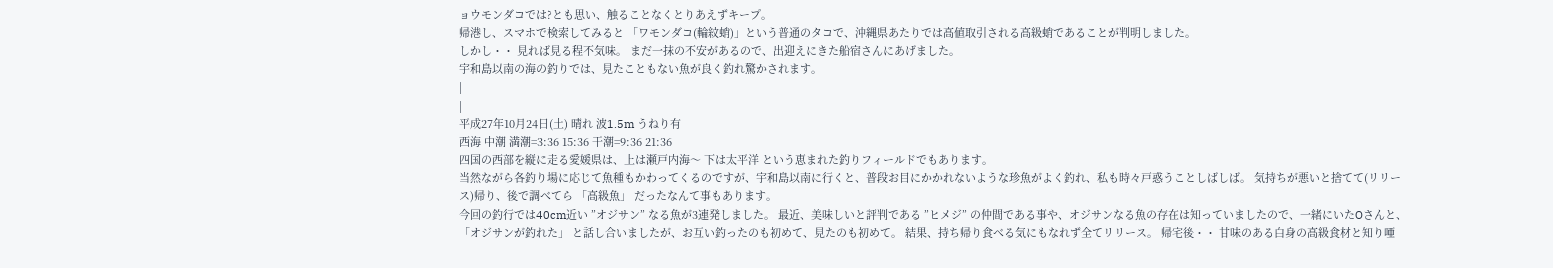ョウモンダコでは?とも思い、触ることなくとりあえずキープ。
帰港し、スマホで検索してみると 「ワモンダコ(輪紋蛸)」という普通のタコで、沖縄県あたりでは高値取引される高級蛸であることが判明しました。
しかし・・ 見れば見る程不気味。 まだ一抹の不安があるので、出迎えにきた船宿さんにあげました。
宇和島以南の海の釣りでは、見たこともない魚が良く釣れ驚かされます。
|
|
平成27年10月24日(土) 晴れ 波1.5m うねり有
西海 中潮 満潮=3:36 15:36 干潮=9:36 21:36
四国の西部を縦に走る愛媛県は、上は瀬戸内海〜 下は太平洋 という恵まれた釣りフィールドでもあります。
当然ながら各釣り場に応じて魚種もかわってくるのですが、宇和島以南に行くと、普段お目にかかれないような珍魚がよく釣れ、私も時々戸惑うことしばしば。 気持ちが悪いと捨てて(リリース)帰り、後で調べてら 「高級魚」 だったなんて事もあります。
今回の釣行では40cm近い ”オジサン” なる魚が3連発しました。 最近、美味しいと評判である ”ヒメジ” の仲間である事や、オジサンなる魚の存在は知っていましたので、一緒にいたOさんと、「オジサンが釣れた」 と話し合いましたが、お互い釣ったのも初めて、見たのも初めて。 結果、持ち帰り食べる気にもなれず全てリリース。 帰宅後・・ 甘味のある白身の高級食材と知り唖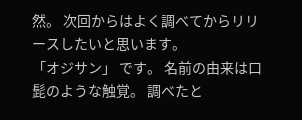然。 次回からはよく調べてからリリースしたいと思います。
「オジサン」 です。 名前の由来は口髭のような触覚。 調べたと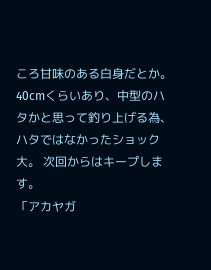ころ甘味のある白身だとか。 40cmくらいあり、中型のハタかと思って釣り上げる為、ハタではなかったショック大。 次回からはキープします。
「アカヤガ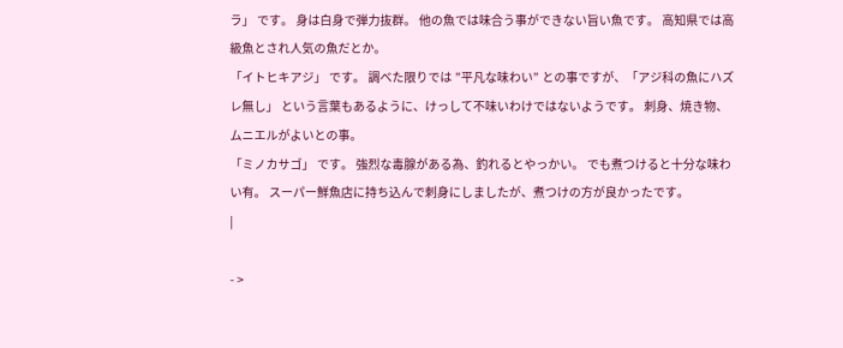ラ」 です。 身は白身で弾力抜群。 他の魚では味合う事ができない旨い魚です。 高知県では高級魚とされ人気の魚だとか。
「イトヒキアジ」 です。 調べた限りでは ”平凡な味わい” との事ですが、「アジ科の魚にハズレ無し」 という言葉もあるように、けっして不味いわけではないようです。 刺身、焼き物、ムニエルがよいとの事。
「ミノカサゴ」 です。 強烈な毒腺がある為、釣れるとやっかい。 でも煮つけると十分な味わい有。 スーパー鮮魚店に持ち込んで刺身にしましたが、煮つけの方が良かったです。
|

- >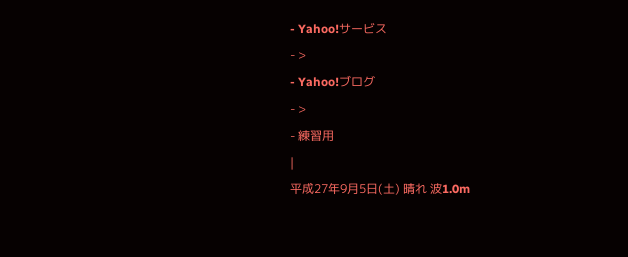- Yahoo!サービス
- >
- Yahoo!ブログ
- >
- 練習用
|
平成27年9月5日(土) 晴れ 波1.0m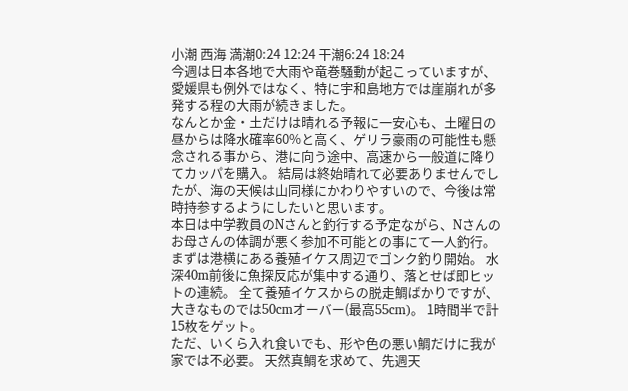小潮 西海 満潮0:24 12:24 干潮6:24 18:24
今週は日本各地で大雨や竜巻騒動が起こっていますが、愛媛県も例外ではなく、特に宇和島地方では崖崩れが多発する程の大雨が続きました。
なんとか金・土だけは晴れる予報に一安心も、土曜日の昼からは降水確率60%と高く、ゲリラ豪雨の可能性も懸念される事から、港に向う途中、高速から一般道に降りてカッパを購入。 結局は終始晴れて必要ありませんでしたが、海の天候は山同様にかわりやすいので、今後は常時持参するようにしたいと思います。
本日は中学教員のNさんと釣行する予定ながら、Nさんのお母さんの体調が悪く参加不可能との事にて一人釣行。まずは港横にある養殖イケス周辺でゴンク釣り開始。 水深40m前後に魚探反応が集中する通り、落とせば即ヒットの連続。 全て養殖イケスからの脱走鯛ばかりですが、大きなものでは50cmオーバー(最高55cm)。 1時間半で計15枚をゲット。
ただ、いくら入れ食いでも、形や色の悪い鯛だけに我が家では不必要。 天然真鯛を求めて、先週天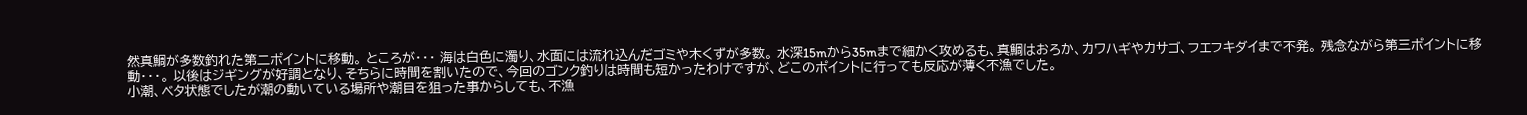然真鯛が多数釣れた第二ポイントに移動。 ところが・・・ 海は白色に濁り、水面には流れ込んだゴミや木くずが多数。 水深15mから35mまで細かく攻めるも、真鯛はおろか、カワハギやカサゴ、フエフキダイまで不発。 残念ながら第三ポイントに移動・・・。 以後はジギングが好調となり、そちらに時間を割いたので、今回のゴンク釣りは時間も短かったわけですが、どこのポイントに行っても反応が薄く不漁でした。
小潮、ベタ状態でしたが潮の動いている場所や潮目を狙った事からしても、不漁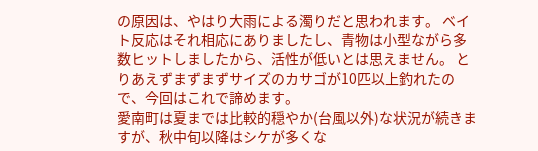の原因は、やはり大雨による濁りだと思われます。 ベイト反応はそれ相応にありましたし、青物は小型ながら多数ヒットしましたから、活性が低いとは思えません。 とりあえずまずまずサイズのカサゴが10匹以上釣れたので、今回はこれで諦めます。
愛南町は夏までは比較的穏やか(台風以外)な状況が続きますが、秋中旬以降はシケが多くな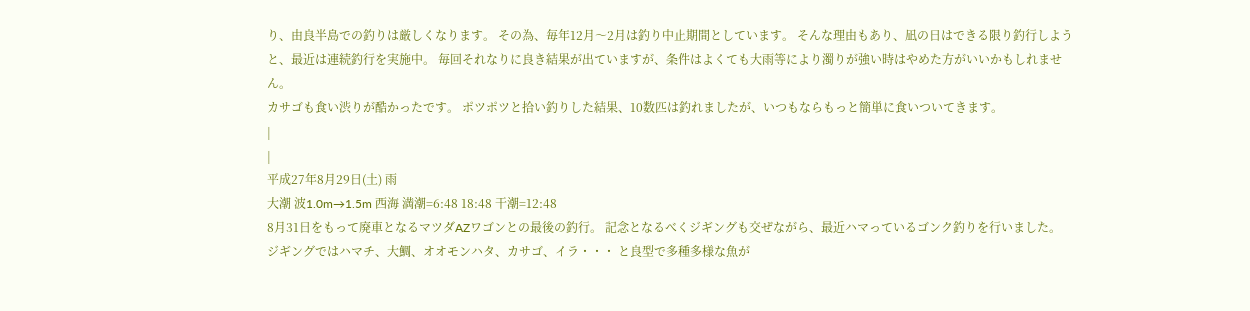り、由良半島での釣りは厳しくなります。 その為、毎年12月〜2月は釣り中止期間としています。 そんな理由もあり、凪の日はできる限り釣行しようと、最近は連続釣行を実施中。 毎回それなりに良き結果が出ていますが、条件はよくても大雨等により濁りが強い時はやめた方がいいかもしれません。
カサゴも食い渋りが酷かったです。 ポツポツと拾い釣りした結果、10数匹は釣れましたが、いつもならもっと簡単に食いついてきます。
|
|
平成27年8月29日(土) 雨
大潮 波1.0m→1.5m 西海 満潮=6:48 18:48 干潮=12:48
8月31日をもって廃車となるマツダAZワゴンとの最後の釣行。 記念となるべくジギングも交ぜながら、最近ハマっているゴンク釣りを行いました。
ジギングではハマチ、大鯛、オオモンハタ、カサゴ、イラ・・・ と良型で多種多様な魚が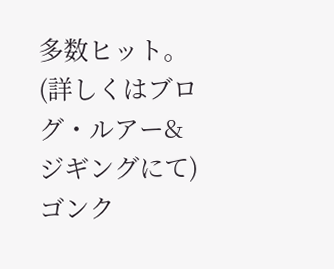多数ヒット。 (詳しくはブログ・ルアー&ジギングにて)
ゴンク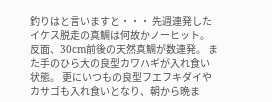釣りはと言いますと・・・ 先週連発したイケス脱走の真鯛は何故かノーヒット。 反面、30cm前後の天然真鯛が数連発。 また手のひら大の良型カワハギが入れ食い状態。 更にいつもの良型フエフキダイやカサゴも入れ食いとなり、朝から晩ま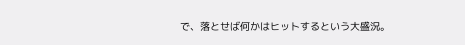で、落とせば何かはヒットするという大盛況。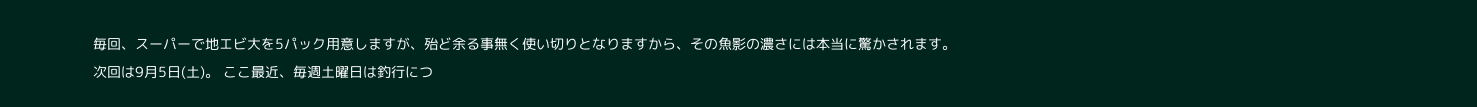毎回、スーパーで地エビ大を5パック用意しますが、殆ど余る事無く使い切りとなりますから、その魚影の濃さには本当に驚かされます。
次回は9月5日(土)。 ここ最近、毎週土曜日は釣行につ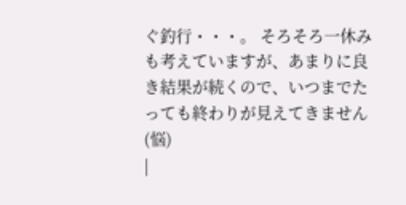ぐ釣行・・・。 そろそろ一休みも考えていますが、あまりに良き結果が続くので、いつまでたっても終わりが見えてきません(悩)
|